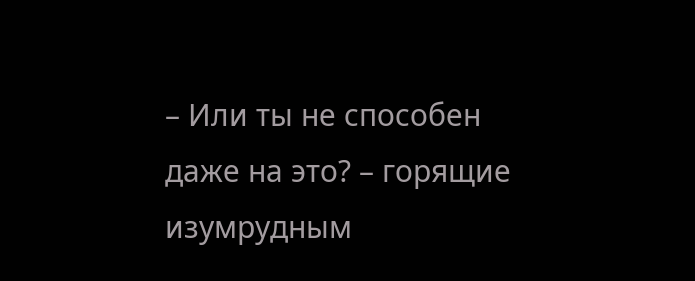– Или ты не способен даже на это? – горящие изумрудным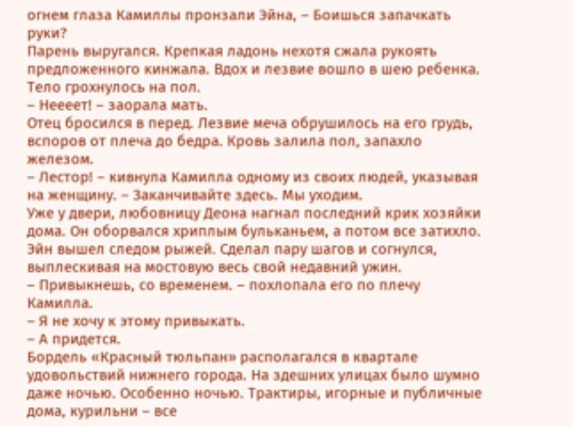огнем глаза Камиллы пронзали Эйна, – Боишься запачкать руки?
Парень выругался. Крепкая ладонь нехотя сжала рукоять предложенного кинжала. Вдох и лезвие вошло в шею ребенка. Тело грохнулось на пол.
– Неееет! – заорала мать.
Отец бросился в перед. Лезвие меча обрушилось на его грудь, вспоров от плеча до бедра. Кровь залила пол, запахло железом.
– Лестор! – кивнула Камилла одному из своих людей, указывая на женщину. – Заканчивайте здесь. Мы уходим.
Уже у двери, любовницу Деона нагнал последний крик хозяйки дома. Он оборвался хриплым бульканьем, а потом все затихло.
Эйн вышел следом рыжей. Сделал пару шагов и согнулся, выплескивая на мостовую весь свой недавний ужин.
– Привыкнешь, со временем. – похлопала его по плечу Камилла.
– Я не хочу к этому привыкать.
– А придется.
Бордель «Красный тюльпан» располагался в квартале удовольствий нижнего города. На здешних улицах было шумно даже ночью. Особенно ночью. Трактиры, игорные и публичные дома, курильни – все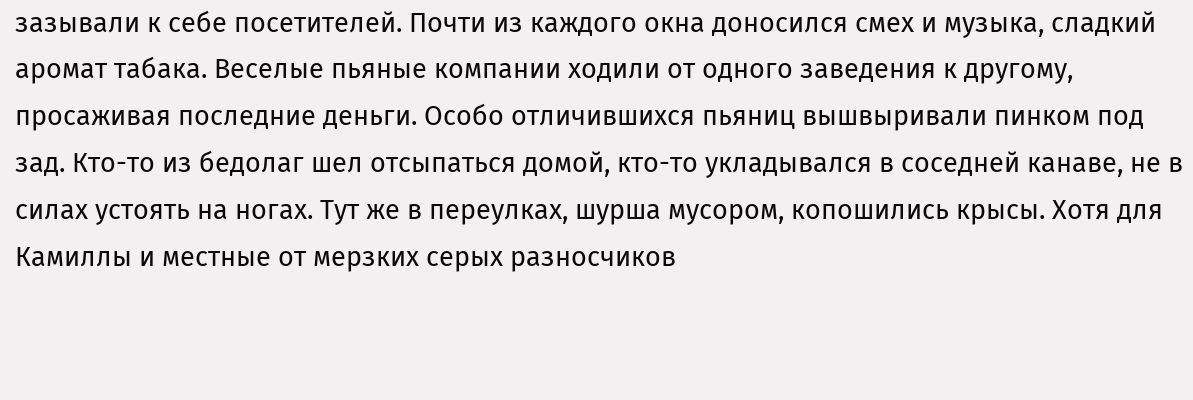зазывали к себе посетителей. Почти из каждого окна доносился смех и музыка, сладкий аромат табака. Веселые пьяные компании ходили от одного заведения к другому, просаживая последние деньги. Особо отличившихся пьяниц вышвыривали пинком под зад. Кто-то из бедолаг шел отсыпаться домой, кто-то укладывался в соседней канаве, не в силах устоять на ногах. Тут же в переулках, шурша мусором, копошились крысы. Хотя для Камиллы и местные от мерзких серых разносчиков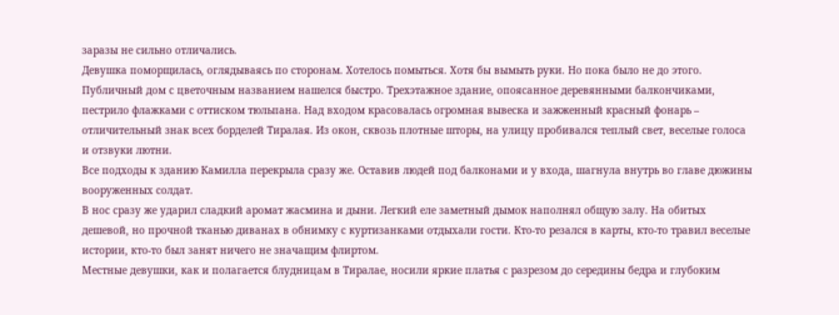заразы не сильно отличались.
Девушка поморщилась, оглядываясь по сторонам. Хотелось помыться. Хотя бы вымыть руки. Но пока было не до этого.
Публичный дом с цветочным названием нашелся быстро. Трехэтажное здание, опоясанное деревянными балкончиками, пестрило флажками с оттиском тюльпана. Над входом красовалась огромная вывеска и зажженный красный фонарь – отличительный знак всех борделей Тиралая. Из окон, сквозь плотные шторы, на улицу пробивался теплый свет, веселые голоса и отзвуки лютни.
Все подходы к зданию Камилла перекрыла сразу же. Оставив людей под балконами и у входа, шагнула внутрь во главе дюжины вооруженных солдат.
В нос сразу же ударил сладкий аромат жасмина и дыни. Легкий еле заметный дымок наполнял общую залу. На обитых дешевой, но прочной тканью диванах в обнимку с куртизанками отдыхали гости. Кто-то резался в карты, кто-то травил веселые истории, кто-то был занят ничего не значащим флиртом.
Местные девушки, как и полагается блудницам в Тиралае, носили яркие платья с разрезом до середины бедра и глубоким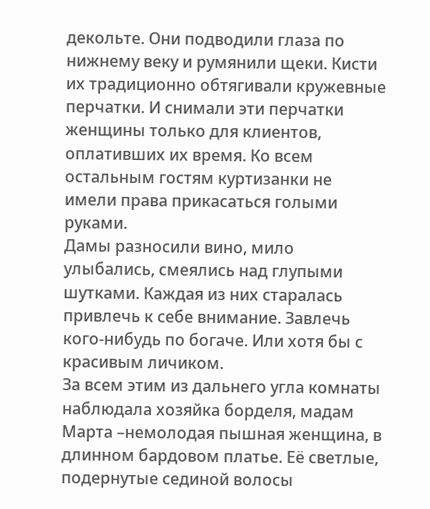декольте. Они подводили глаза по нижнему веку и румянили щеки. Кисти их традиционно обтягивали кружевные перчатки. И снимали эти перчатки женщины только для клиентов, оплативших их время. Ко всем остальным гостям куртизанки не имели права прикасаться голыми руками.
Дамы разносили вино, мило улыбались, смеялись над глупыми шутками. Каждая из них старалась привлечь к себе внимание. Завлечь кого-нибудь по богаче. Или хотя бы с красивым личиком.
За всем этим из дальнего угла комнаты наблюдала хозяйка борделя, мадам Марта –немолодая пышная женщина, в длинном бардовом платье. Её светлые, подернутые сединой волосы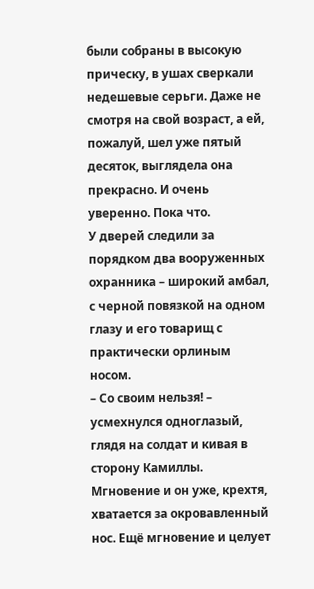были собраны в высокую прическу, в ушах сверкали недешевые серьги. Даже не смотря на свой возраст, а ей, пожалуй, шел уже пятый десяток, выглядела она прекрасно. И очень уверенно. Пока что.
У дверей следили за порядком два вооруженных охранника – широкий амбал, с черной повязкой на одном глазу и его товарищ с практически орлиным носом.
– Со своим нельзя! – усмехнулся одноглазый, глядя на солдат и кивая в сторону Камиллы.
Мгновение и он уже, крехтя, хватается за окровавленный нос. Ещё мгновение и целует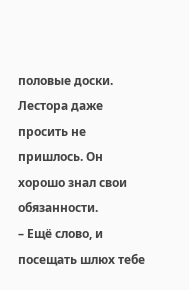половые доски. Лестора даже просить не пришлось. Он хорошо знал свои обязанности.
– Ещё слово, и посещать шлюх тебе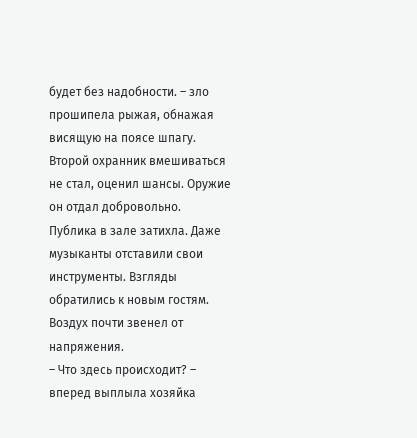будет без надобности. – зло прошипела рыжая, обнажая висящую на поясе шпагу.
Второй охранник вмешиваться не стал, оценил шансы. Оружие он отдал добровольно.
Публика в зале затихла. Даже музыканты отставили свои инструменты. Взгляды обратились к новым гостям. Воздух почти звенел от напряжения.
– Что здесь происходит? – вперед выплыла хозяйка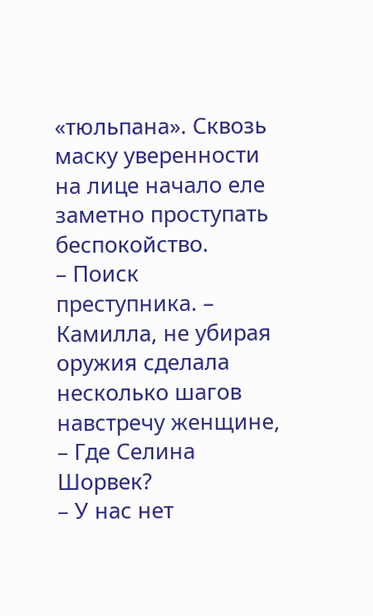«тюльпана». Сквозь маску уверенности на лице начало еле заметно проступать беспокойство.
– Поиск преступника. – Камилла, не убирая оружия сделала несколько шагов навстречу женщине, – Где Селина Шорвек?
– У нас нет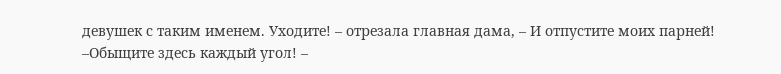девушек с таким именем. Уходите! – отрезала главная дама, – И отпустите моих парней!
–Обыщите здесь каждый угол! –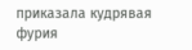приказала кудрявая фурия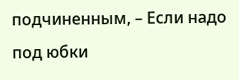подчиненным, – Если надо под юбки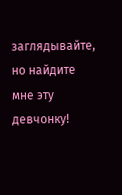заглядывайте, но найдите мне эту девчонку!